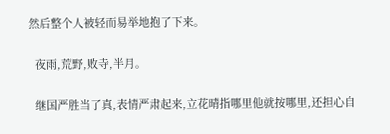然后整个人被轻而易举地抱了下来。

  夜雨,荒野,败寺,半月。

  继国严胜当了真,表情严肃起来,立花晴指哪里他就按哪里,还担心自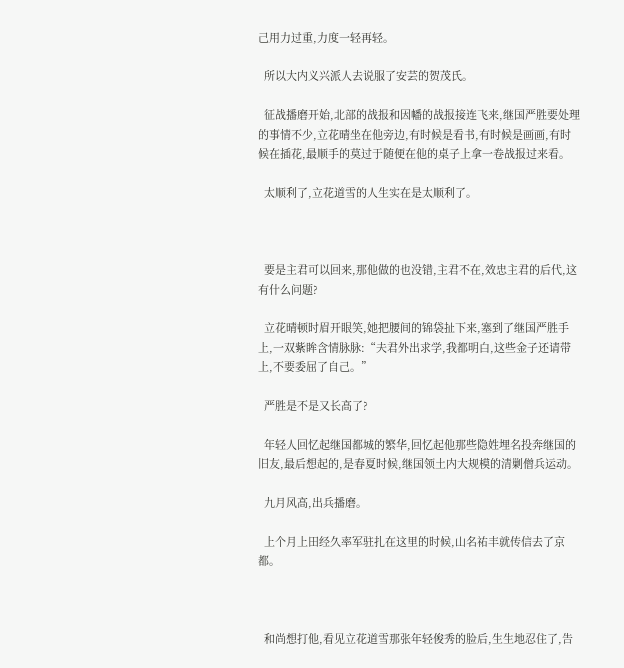己用力过重,力度一轻再轻。

  所以大内义兴派人去说服了安芸的贺茂氏。

  征战播磨开始,北部的战报和因幡的战报接连飞来,继国严胜要处理的事情不少,立花晴坐在他旁边,有时候是看书,有时候是画画,有时候在插花,最顺手的莫过于随便在他的桌子上拿一卷战报过来看。

  太顺利了,立花道雪的人生实在是太顺利了。



  要是主君可以回来,那他做的也没错,主君不在,效忠主君的后代,这有什么问题?

  立花晴顿时眉开眼笑,她把腰间的锦袋扯下来,塞到了继国严胜手上,一双紫眸含情脉脉:“夫君外出求学,我都明白,这些金子还请带上,不要委屈了自己。”

  严胜是不是又长高了?

  年轻人回忆起继国都城的繁华,回忆起他那些隐姓埋名投奔继国的旧友,最后想起的,是春夏时候,继国领土内大规模的清剿僧兵运动。

  九月风高,出兵播磨。

  上个月上田经久率军驻扎在这里的时候,山名祐丰就传信去了京都。



  和尚想打他,看见立花道雪那张年轻俊秀的脸后,生生地忍住了,告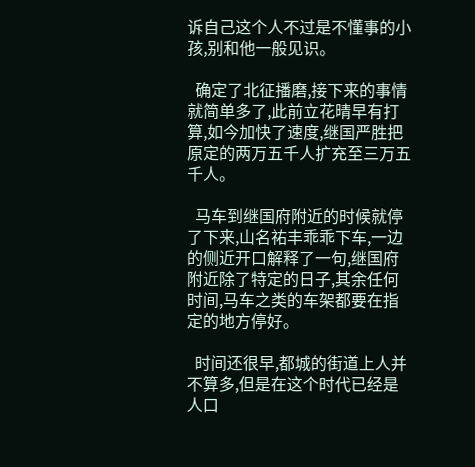诉自己这个人不过是不懂事的小孩,别和他一般见识。

  确定了北征播磨,接下来的事情就简单多了,此前立花晴早有打算,如今加快了速度,继国严胜把原定的两万五千人扩充至三万五千人。

  马车到继国府附近的时候就停了下来,山名祐丰乖乖下车,一边的侧近开口解释了一句,继国府附近除了特定的日子,其余任何时间,马车之类的车架都要在指定的地方停好。

  时间还很早,都城的街道上人并不算多,但是在这个时代已经是人口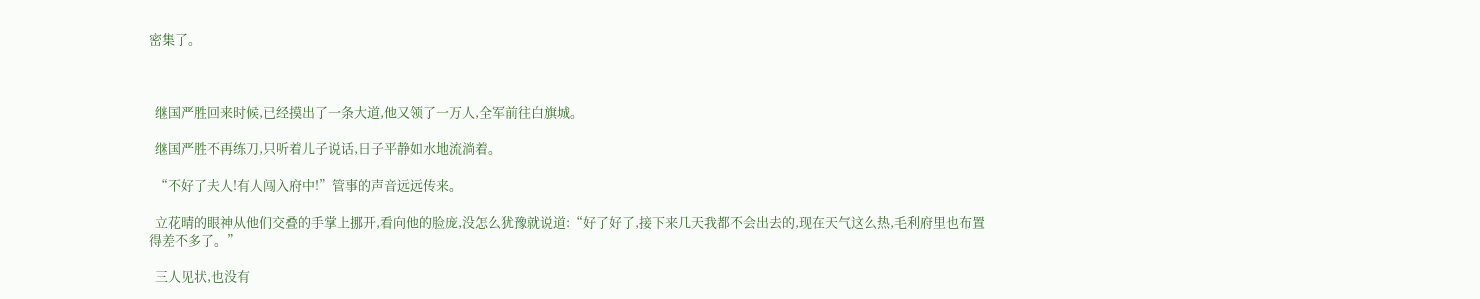密集了。



  继国严胜回来时候,已经摸出了一条大道,他又领了一万人,全军前往白旗城。

  继国严胜不再练刀,只听着儿子说话,日子平静如水地流淌着。

  “不好了夫人!有人闯入府中!”管事的声音远远传来。

  立花晴的眼神从他们交叠的手掌上挪开,看向他的脸庞,没怎么犹豫就说道:“好了好了,接下来几天我都不会出去的,现在天气这么热,毛利府里也布置得差不多了。”

  三人见状,也没有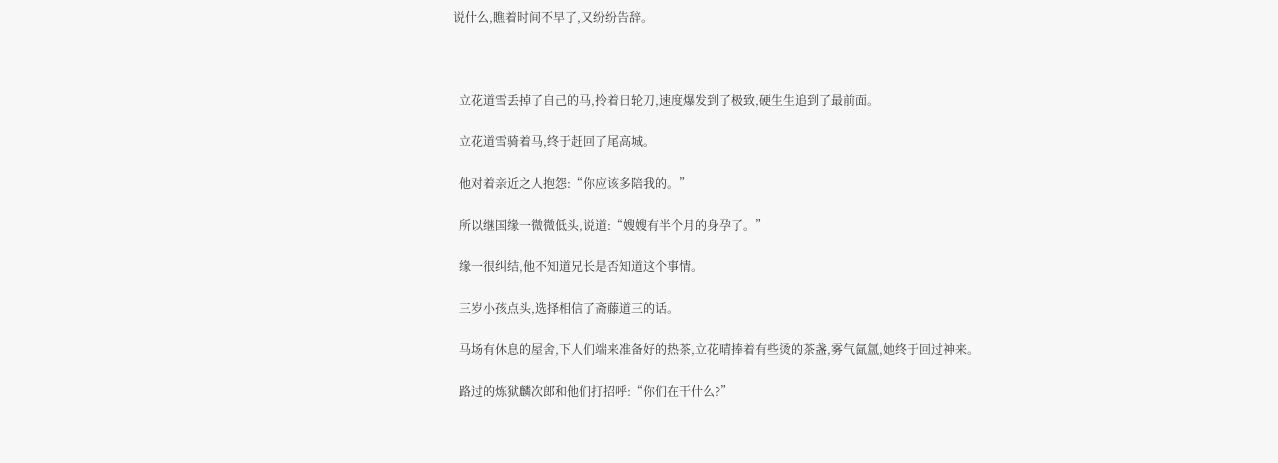说什么,瞧着时间不早了,又纷纷告辞。



  立花道雪丢掉了自己的马,拎着日轮刀,速度爆发到了极致,硬生生追到了最前面。

  立花道雪骑着马,终于赶回了尾高城。

  他对着亲近之人抱怨:“你应该多陪我的。”

  所以继国缘一微微低头,说道:“嫂嫂有半个月的身孕了。”

  缘一很纠结,他不知道兄长是否知道这个事情。

  三岁小孩点头,选择相信了斋藤道三的话。

  马场有休息的屋舍,下人们端来准备好的热茶,立花晴捧着有些烫的茶盏,雾气氤氲,她终于回过神来。

  路过的炼狱麟次郎和他们打招呼:“你们在干什么?”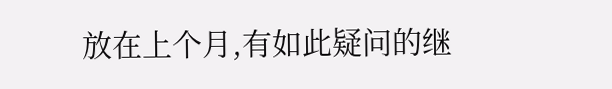放在上个月,有如此疑问的继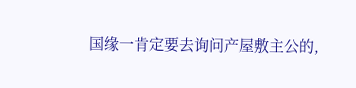国缘一肯定要去询问产屋敷主公的,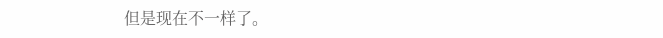但是现在不一样了。